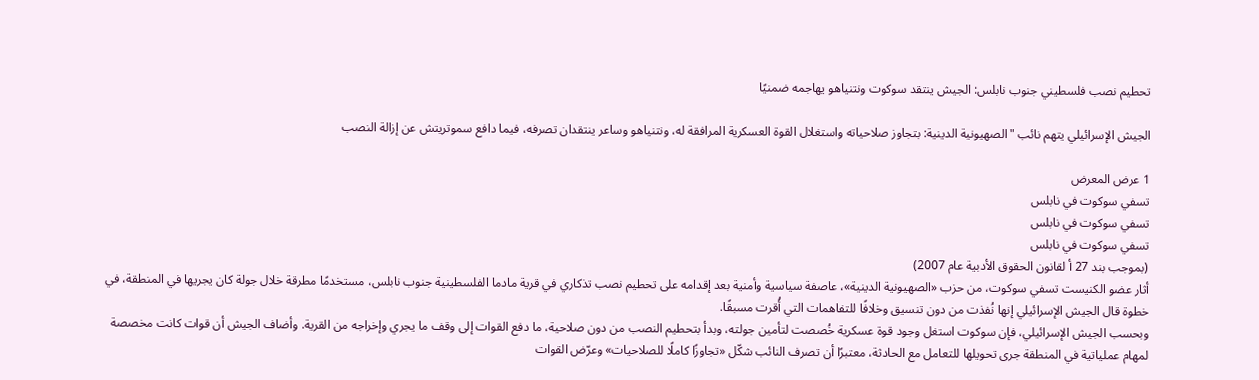تحطيم نصب فلسطيني جنوب نابلس: الجيش ينتقد سوكوت ونتنياهو يهاجمه ضمنيًا

الجيش الإسرائيلي يتهم نائب "الصهيونية الدينية: بتجاوز صلاحياته واستغلال القوة العسكرية المرافقة له، ونتنياهو وساعر ينتقدان تصرفه، فيما دافع سموتريتش عن إزالة النصب

1 عرض المعرض
تسفي سوكوت في نابلس
تسفي سوكوت في نابلس
تسفي سوكوت في نابلس
(بموجب بند 27 أ لقانون الحقوق الأدبية عام 2007)
أثار عضو الكنيست تسفي سوكوت، من حزب «الصهيونية الدينية»، عاصفة سياسية وأمنية بعد إقدامه على تحطيم نصب تذكاري في قرية مادما الفلسطينية جنوب نابلس، مستخدمًا مطرقة خلال جولة كان يجريها في المنطقة، في خطوة قال الجيش الإسرائيلي إنها نُفذت من دون تنسيق وخلافًا للتفاهمات التي أُقرت مسبقًا.
وبحسب الجيش الإسرائيلي، فإن سوكوت استغل وجود قوة عسكرية خُصصت لتأمين جولته، وبدأ بتحطيم النصب من دون صلاحية، ما دفع القوات إلى وقف ما يجري وإخراجه من القرية. وأضاف الجيش أن قوات كانت مخصصة لمهام عملياتية في المنطقة جرى تحويلها للتعامل مع الحادثة، معتبرًا أن تصرف النائب شكّل «تجاوزًا كاملًا للصلاحيات» وعرّض القوات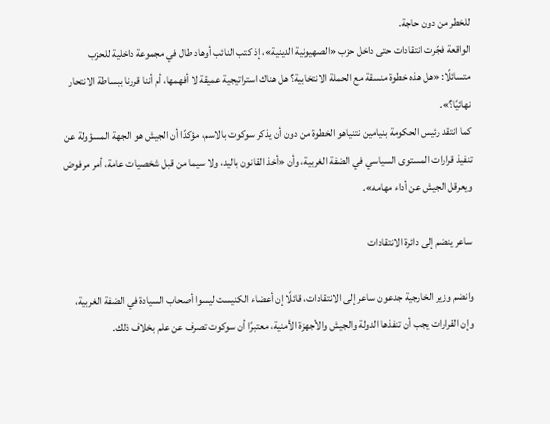للخطر من دون حاجة.
الواقعة فجّرت انتقادات حتى داخل حزب «الصهيونية الدينية»، إذ كتب النائب أوهاد طال في مجموعة داخلية للحزب متسائلًا: «هل هذه خطوة منسقة مع الحملة الانتخابية؟ هل هناك استراتيجية عميقة لا أفهمها، أم أننا قررنا ببساطة الانتحار نهائيًا؟».
كما انتقد رئيس الحكومة بنيامين نتنياهو الخطوة من دون أن يذكر سوكوت بالاسم، مؤكدًا أن الجيش هو الجهة المسؤولة عن تنفيذ قرارات المستوى السياسي في الضفة الغربية، وأن «أخذ القانون باليد، ولا سيما من قبل شخصيات عامة، أمر مرفوض ويعرقل الجيش عن أداء مهامه».

ساعر ينضم إلى دائرة الانتقادات

وانضم وزير الخارجية جدعون ساعر إلى الانتقادات، قائلًا إن أعضاء الكنيست ليسوا أصحاب السيادة في الضفة الغربية، وإن القرارات يجب أن تنفذها الدولة والجيش والأجهزة الأمنية، معتبرًا أن سوكوت تصرف عن علم بخلاف ذلك.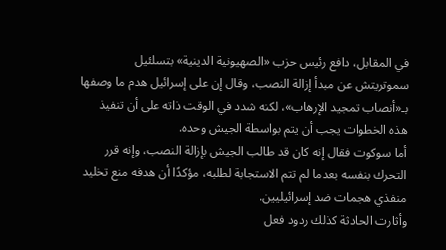في المقابل، دافع رئيس حزب «الصهيونية الدينية» بتسلئيل سموتريتش عن مبدأ إزالة النصب، وقال إن على إسرائيل هدم ما وصفها بـ«أنصاب تمجيد الإرهاب»، لكنه شدد في الوقت ذاته على أن تنفيذ هذه الخطوات يجب أن يتم بواسطة الجيش وحده.
أما سوكوت فقال إنه كان قد طالب الجيش بإزالة النصب، وإنه قرر التحرك بنفسه بعدما لم تتم الاستجابة لطلبه، مؤكدًا أن هدفه منع تخليد منفذي هجمات ضد إسرائيليين.
وأثارت الحادثة كذلك ردود فعل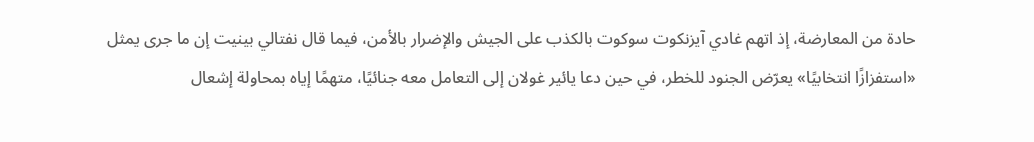حادة من المعارضة، إذ اتهم غادي آيزنكوت سوكوت بالكذب على الجيش والإضرار بالأمن، فيما قال نفتالي بينيت إن ما جرى يمثل «استفزازًا انتخابيًا» يعرّض الجنود للخطر، في حين دعا يائير غولان إلى التعامل معه جنائيًا، متهمًا إياه بمحاولة إشعال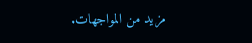مزيد من المواجهات.